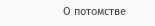О потомстве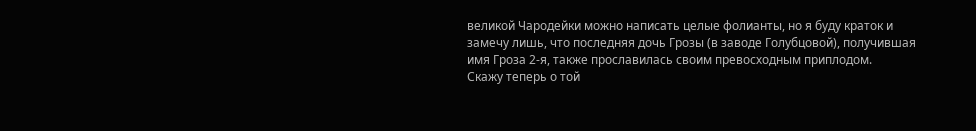великой Чародейки можно написать целые фолианты, но я буду краток и замечу лишь, что последняя дочь Грозы (в заводе Голубцовой), получившая имя Гроза 2-я, также прославилась своим превосходным приплодом.
Скажу теперь о той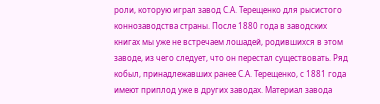роли, которую играл завод С.А. Терещенко для рысистого коннозаводства страны. После 1880 года в заводских книгах мы уже не встречаем лошадей, родившихся в этом заводе, из чего следует, что он перестал существовать. Ряд кобыл, принадлежавших ранее С.А. Терещенко, с 1881 года имеют приплод уже в других заводах. Материал завода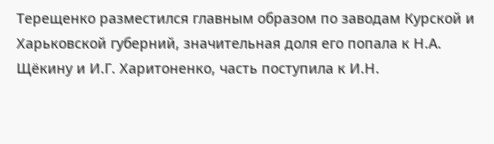Терещенко разместился главным образом по заводам Курской и Харьковской губерний, значительная доля его попала к Н.А. Щёкину и И.Г. Харитоненко, часть поступила к И.Н.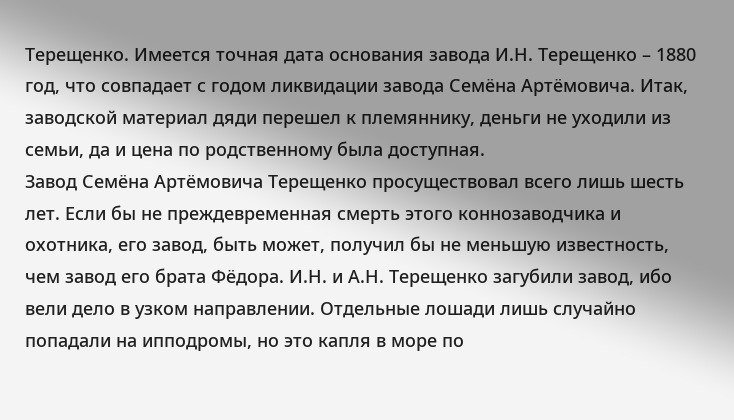Терещенко. Имеется точная дата основания завода И.Н. Терещенко – 1880 год, что совпадает с годом ликвидации завода Семёна Артёмовича. Итак, заводской материал дяди перешел к племяннику, деньги не уходили из семьи, да и цена по родственному была доступная.
Завод Семёна Артёмовича Терещенко просуществовал всего лишь шесть лет. Если бы не преждевременная смерть этого коннозаводчика и охотника, его завод, быть может, получил бы не меньшую известность, чем завод его брата Фёдора. И.Н. и А.Н. Терещенко загубили завод, ибо вели дело в узком направлении. Отдельные лошади лишь случайно попадали на ипподромы, но это капля в море по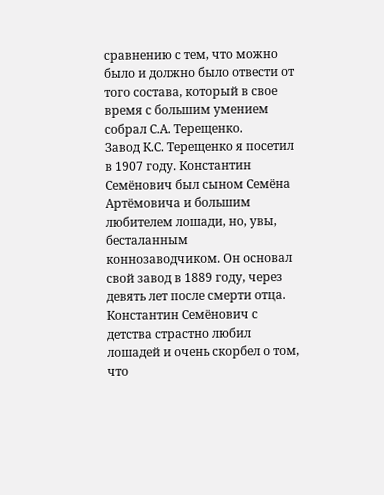сравнению с тем, что можно было и должно было отвести от того состава, который в свое время с большим умением собрал С.А. Терещенко.
Завод К.С. Терещенко я посетил в 1907 году. Константин Семёнович был сыном Семёна Артёмовича и большим любителем лошади, но, увы, бесталанным коннозаводчиком. Он основал свой завод в 1889 году, через девять лет после смерти отца. Константин Семёнович с детства страстно любил лошадей и очень скорбел о том, что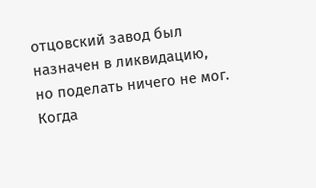отцовский завод был назначен в ликвидацию, но поделать ничего не мог. Когда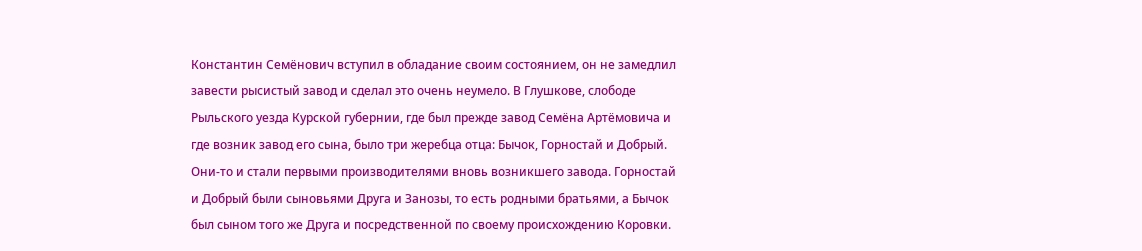Константин Семёнович вступил в обладание своим состоянием, он не замедлил завести рысистый завод и сделал это очень неумело. В Глушкове, слободе Рыльского уезда Курской губернии, где был прежде завод Семёна Артёмовича и где возник завод его сына, было три жеребца отца: Бычок, Горностай и Добрый. Они-то и стали первыми производителями вновь возникшего завода. Горностай и Добрый были сыновьями Друга и Занозы, то есть родными братьями, а Бычок был сыном того же Друга и посредственной по своему происхождению Коровки.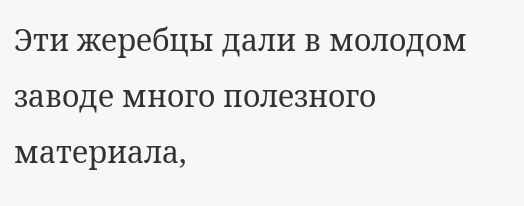Эти жеребцы дали в молодом заводе много полезного материала,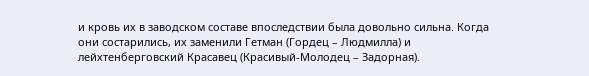и кровь их в заводском составе впоследствии была довольно сильна. Когда они состарились, их заменили Гетман (Гордец – Людмилла) и лейхтенберговский Красавец (Красивый-Молодец – Задорная).